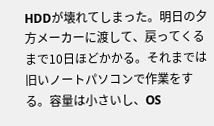HDDが壊れてしまった。明日の夕方メーカーに渡して、戻ってくるまで10日ほどかかる。それまでは旧いノートパソコンで作業をする。容量は小さいし、OS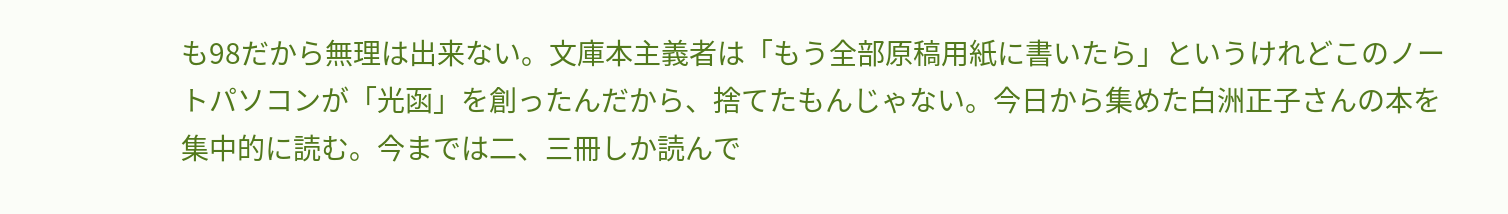も98だから無理は出来ない。文庫本主義者は「もう全部原稿用紙に書いたら」というけれどこのノートパソコンが「光函」を創ったんだから、捨てたもんじゃない。今日から集めた白洲正子さんの本を集中的に読む。今までは二、三冊しか読んで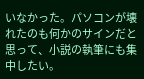いなかった。パソコンが壊れたのも何かのサインだと思って、小説の執筆にも集中したい。